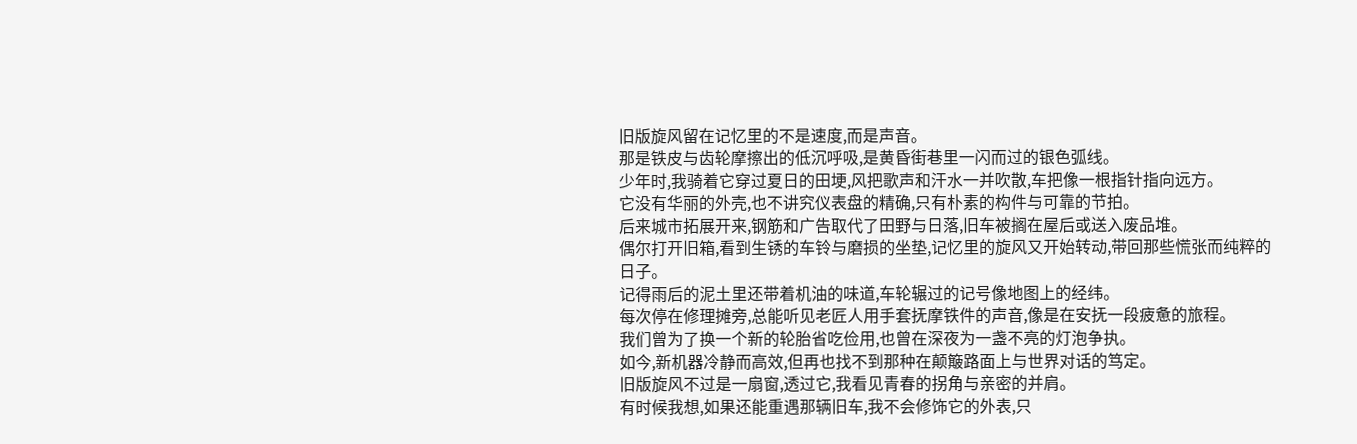旧版旋风留在记忆里的不是速度,而是声音。
那是铁皮与齿轮摩擦出的低沉呼吸,是黄昏街巷里一闪而过的银色弧线。
少年时,我骑着它穿过夏日的田埂,风把歌声和汗水一并吹散,车把像一根指针指向远方。
它没有华丽的外壳,也不讲究仪表盘的精确,只有朴素的构件与可靠的节拍。
后来城市拓展开来,钢筋和广告取代了田野与日落,旧车被搁在屋后或送入废品堆。
偶尔打开旧箱,看到生锈的车铃与磨损的坐垫,记忆里的旋风又开始转动,带回那些慌张而纯粹的日子。
记得雨后的泥土里还带着机油的味道,车轮辗过的记号像地图上的经纬。
每次停在修理摊旁,总能听见老匠人用手套抚摩铁件的声音,像是在安抚一段疲惫的旅程。
我们曾为了换一个新的轮胎省吃俭用,也曾在深夜为一盏不亮的灯泡争执。
如今,新机器冷静而高效,但再也找不到那种在颠簸路面上与世界对话的笃定。
旧版旋风不过是一扇窗,透过它,我看见青春的拐角与亲密的并肩。
有时候我想,如果还能重遇那辆旧车,我不会修饰它的外表,只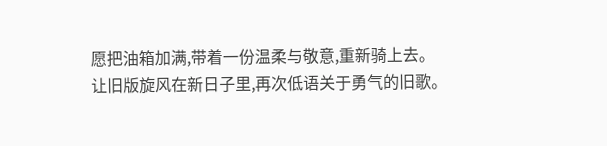愿把油箱加满,带着一份温柔与敬意,重新骑上去。
让旧版旋风在新日子里,再次低语关于勇气的旧歌。